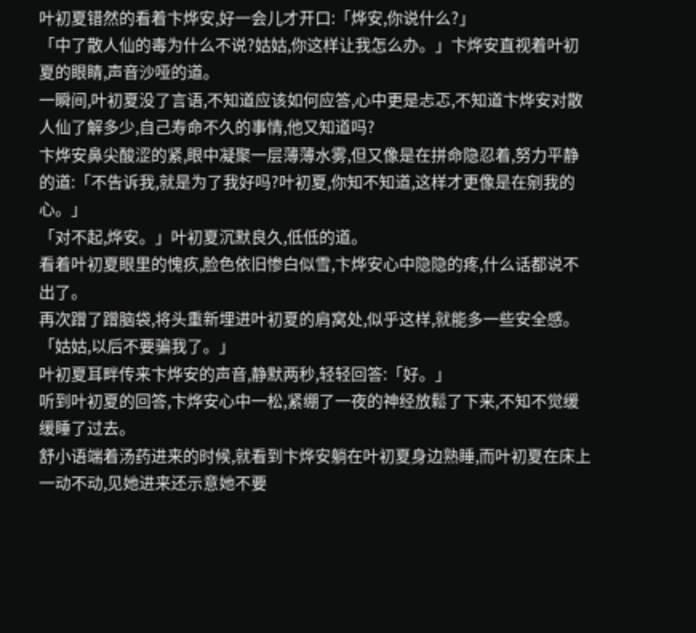叶初夏错然的看着卞烨安,好一会儿才开口:「烨安,你说什么?」
「中了散人仙的毒为什么不说?姑姑,你这样让我怎么办。」卞烨安直视着叶初夏的眼睛,声音沙哑的道。
一瞬间,叶初夏没了言语,不知道应该如何应答,心中更是忐忑,不知道卞烨安对散人仙了解多少,自己寿命不久的事情,他又知道吗?
卞烨安鼻尖酸涩的紧,眼中凝聚一层薄薄水雾,但又像是在拼命隐忍着,努力平静的道:「不告诉我,就是为了我好吗?叶初夏,你知不知道,这样才更像是在剜我的心。」
「对不起,烨安。」叶初夏沉默良久,低低的道。
看着叶初夏眼里的愧疚,脸色依旧惨白似雪,卞烨安心中隐隐的疼,什么话都说不出了。
再次蹭了蹭脑袋,将头重新埋进叶初夏的肩窝处,似乎这样,就能多一些安全感。
「姑姑,以后不要骗我了。」
叶初夏耳畔传来卞烨安的声音,静默两秒,轻轻回答:「好。」
听到叶初夏的回答,卞烨安心中一松,紧绷了一夜的神经放鬆了下来,不知不觉缓缓睡了过去。
舒小语端着汤药进来的时候,就看到卞烨安躺在叶初夏身边熟睡,而叶初夏在床上一动不动,见她进来还示意她不要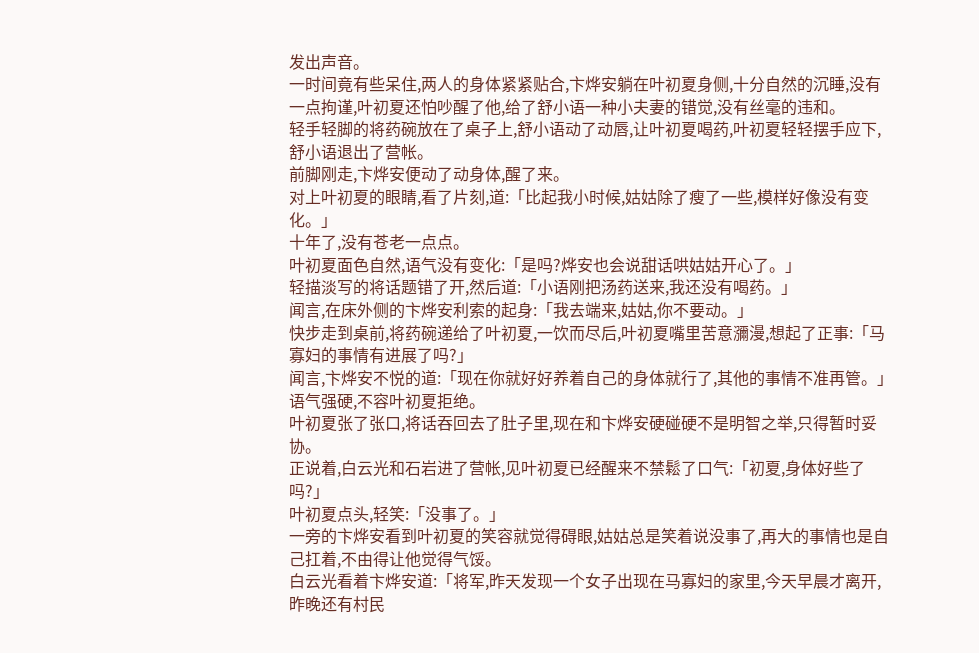发出声音。
一时间竟有些呆住,两人的身体紧紧贴合,卞烨安躺在叶初夏身侧,十分自然的沉睡,没有一点拘谨,叶初夏还怕吵醒了他,给了舒小语一种小夫妻的错觉,没有丝毫的违和。
轻手轻脚的将药碗放在了桌子上,舒小语动了动唇,让叶初夏喝药,叶初夏轻轻摆手应下,舒小语退出了营帐。
前脚刚走,卞烨安便动了动身体,醒了来。
对上叶初夏的眼睛,看了片刻,道:「比起我小时候,姑姑除了瘦了一些,模样好像没有变化。」
十年了,没有苍老一点点。
叶初夏面色自然,语气没有变化:「是吗?烨安也会说甜话哄姑姑开心了。」
轻描淡写的将话题错了开,然后道:「小语刚把汤药送来,我还没有喝药。」
闻言,在床外侧的卞烨安利索的起身:「我去端来,姑姑,你不要动。」
快步走到桌前,将药碗递给了叶初夏,一饮而尽后,叶初夏嘴里苦意瀰漫,想起了正事:「马寡妇的事情有进展了吗?」
闻言,卞烨安不悦的道:「现在你就好好养着自己的身体就行了,其他的事情不准再管。」
语气强硬,不容叶初夏拒绝。
叶初夏张了张口,将话吞回去了肚子里,现在和卞烨安硬碰硬不是明智之举,只得暂时妥协。
正说着,白云光和石岩进了营帐,见叶初夏已经醒来不禁鬆了口气:「初夏,身体好些了吗?」
叶初夏点头,轻笑:「没事了。」
一旁的卞烨安看到叶初夏的笑容就觉得碍眼,姑姑总是笑着说没事了,再大的事情也是自己扛着,不由得让他觉得气馁。
白云光看着卞烨安道:「将军,昨天发现一个女子出现在马寡妇的家里,今天早晨才离开,昨晚还有村民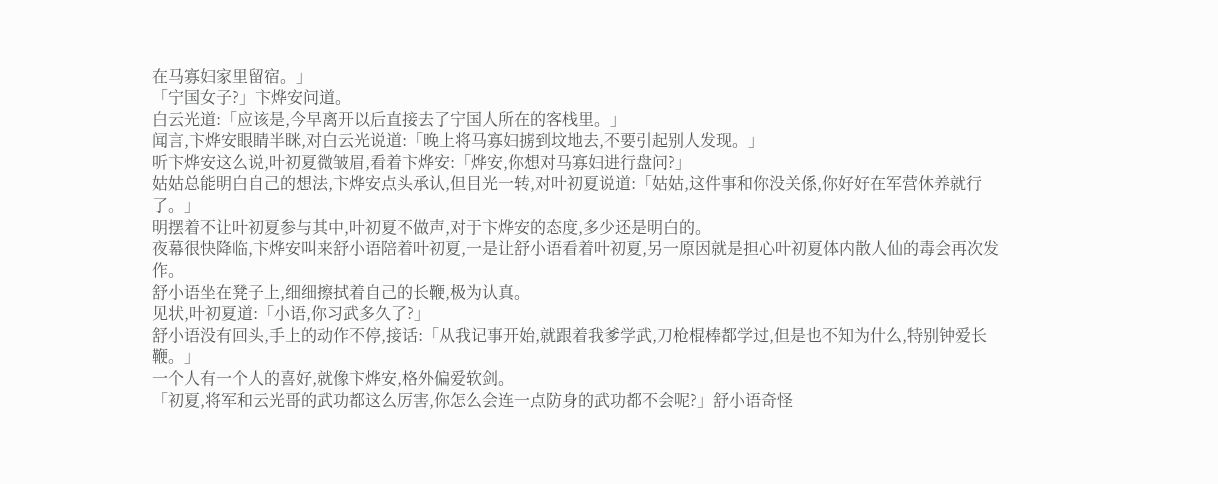在马寡妇家里留宿。」
「宁国女子?」卞烨安问道。
白云光道:「应该是,今早离开以后直接去了宁国人所在的客栈里。」
闻言,卞烨安眼睛半眯,对白云光说道:「晚上将马寡妇掳到坟地去,不要引起别人发现。」
听卞烨安这么说,叶初夏微皱眉,看着卞烨安:「烨安,你想对马寡妇进行盘问?」
姑姑总能明白自己的想法,卞烨安点头承认,但目光一转,对叶初夏说道:「姑姑,这件事和你没关係,你好好在军营休养就行了。」
明摆着不让叶初夏参与其中,叶初夏不做声,对于卞烨安的态度,多少还是明白的。
夜幕很快降临,卞烨安叫来舒小语陪着叶初夏,一是让舒小语看着叶初夏,另一原因就是担心叶初夏体内散人仙的毒会再次发作。
舒小语坐在凳子上,细细擦拭着自己的长鞭,极为认真。
见状,叶初夏道:「小语,你习武多久了?」
舒小语没有回头,手上的动作不停,接话:「从我记事开始,就跟着我爹学武,刀枪棍棒都学过,但是也不知为什么,特别钟爱长鞭。」
一个人有一个人的喜好,就像卞烨安,格外偏爱软剑。
「初夏,将军和云光哥的武功都这么厉害,你怎么会连一点防身的武功都不会呢?」舒小语奇怪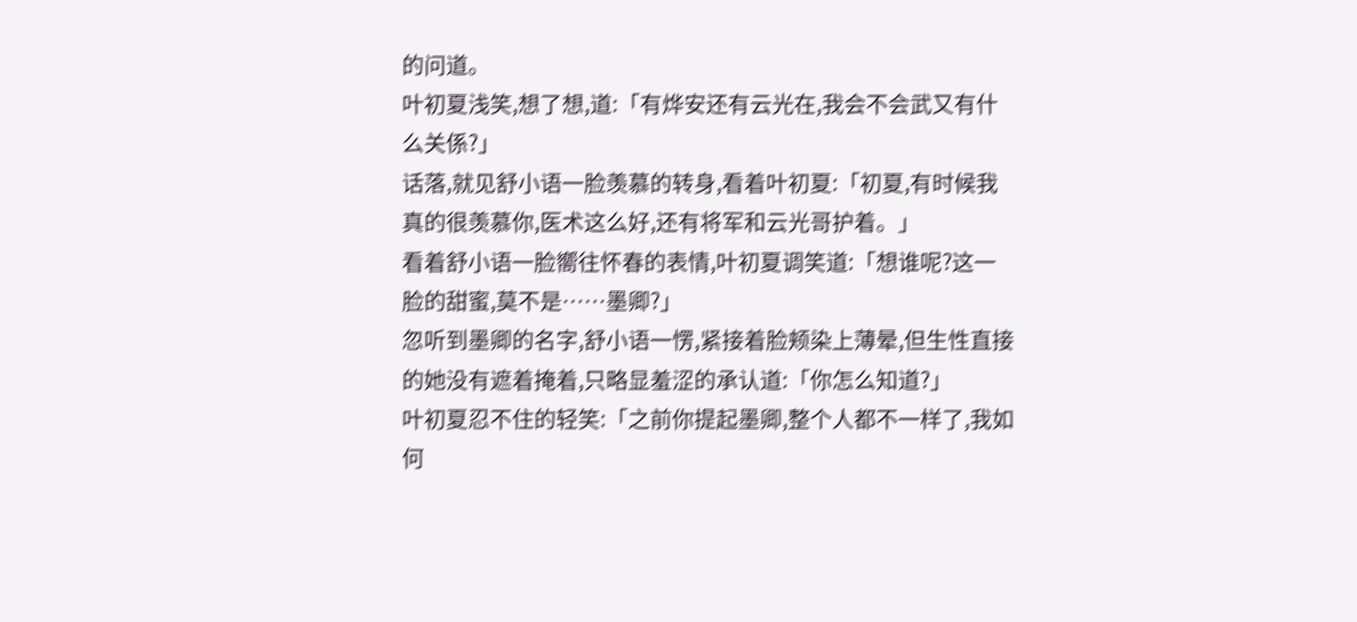的问道。
叶初夏浅笑,想了想,道:「有烨安还有云光在,我会不会武又有什么关係?」
话落,就见舒小语一脸羡慕的转身,看着叶初夏:「初夏,有时候我真的很羡慕你,医术这么好,还有将军和云光哥护着。」
看着舒小语一脸嚮往怀春的表情,叶初夏调笑道:「想谁呢?这一脸的甜蜜,莫不是……墨卿?」
忽听到墨卿的名字,舒小语一愣,紧接着脸颊染上薄晕,但生性直接的她没有遮着掩着,只略显羞涩的承认道:「你怎么知道?」
叶初夏忍不住的轻笑:「之前你提起墨卿,整个人都不一样了,我如何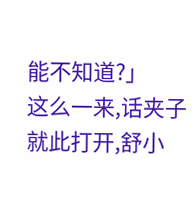能不知道?」
这么一来,话夹子就此打开,舒小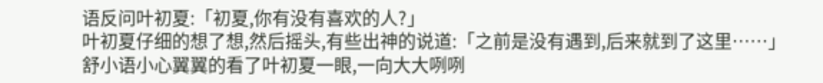语反问叶初夏:「初夏,你有没有喜欢的人?」
叶初夏仔细的想了想,然后摇头,有些出神的说道:「之前是没有遇到,后来就到了这里……」
舒小语小心翼翼的看了叶初夏一眼,一向大大咧咧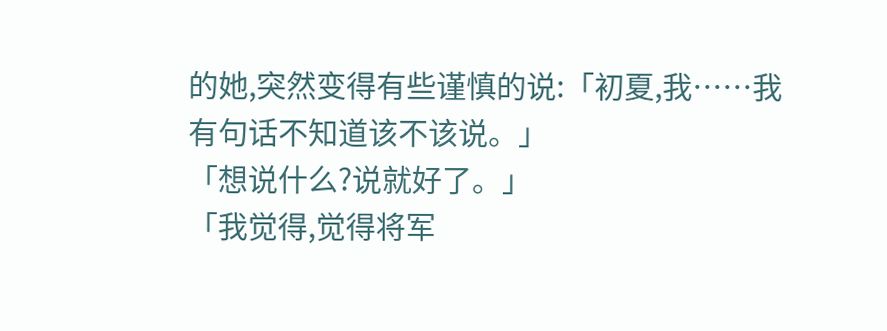的她,突然变得有些谨慎的说:「初夏,我……我有句话不知道该不该说。」
「想说什么?说就好了。」
「我觉得,觉得将军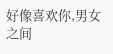好像喜欢你,男女之间